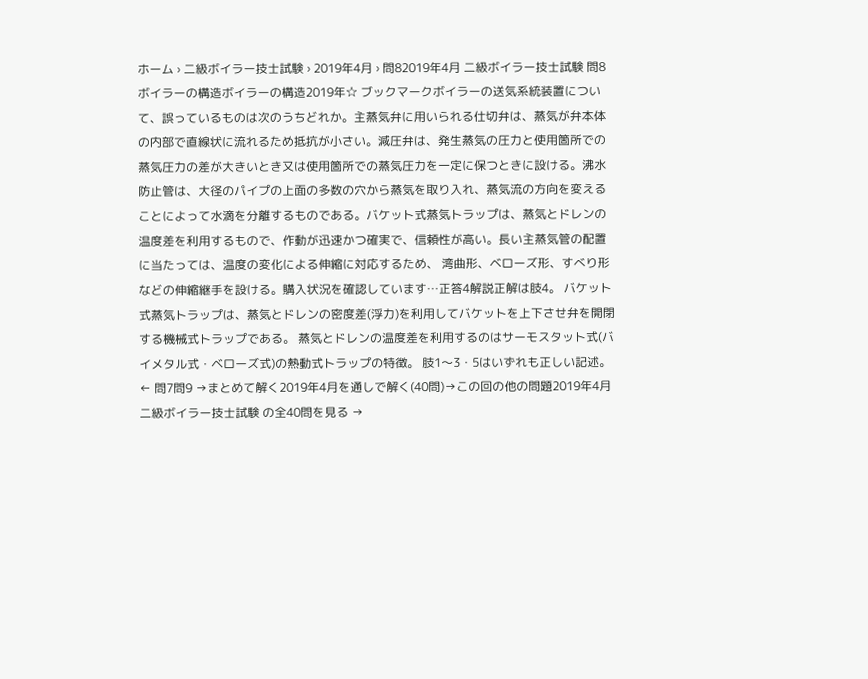ホーム › 二級ボイラー技士試験 › 2019年4月 › 問82019年4月 二級ボイラー技士試験 問8ボイラーの構造ボイラーの構造2019年☆ ブックマークボイラーの送気系統装置について、誤っているものは次のうちどれか。主蒸気弁に用いられる仕切弁は、蒸気が弁本体の内部で直線状に流れるため抵抗が小さい。減圧弁は、発生蒸気の圧力と使用箇所での蒸気圧力の差が大きいとき又は使用箇所での蒸気圧力を一定に保つときに設ける。沸水防止管は、大径のパイプの上面の多数の穴から蒸気を取り入れ、蒸気流の方向を変えることによって水滴を分離するものである。バケット式蒸気トラップは、蒸気とドレンの温度差を利用するもので、作動が迅速かつ確実で、信頼性が高い。長い主蒸気管の配置に当たっては、温度の変化による伸縮に対応するため、 湾曲形、ベローズ形、すべり形などの伸縮継手を設ける。購入状況を確認しています…正答4解説正解は肢4。 バケット式蒸気トラップは、蒸気とドレンの密度差(浮力)を利用してバケットを上下させ弁を開閉する機械式トラップである。 蒸気とドレンの温度差を利用するのはサーモスタット式(バイメタル式・ベローズ式)の熱動式トラップの特徴。 肢1〜3・5はいずれも正しい記述。← 問7問9 →まとめて解く2019年4月を通しで解く(40問)→この回の他の問題2019年4月 二級ボイラー技士試験 の全40問を見る →